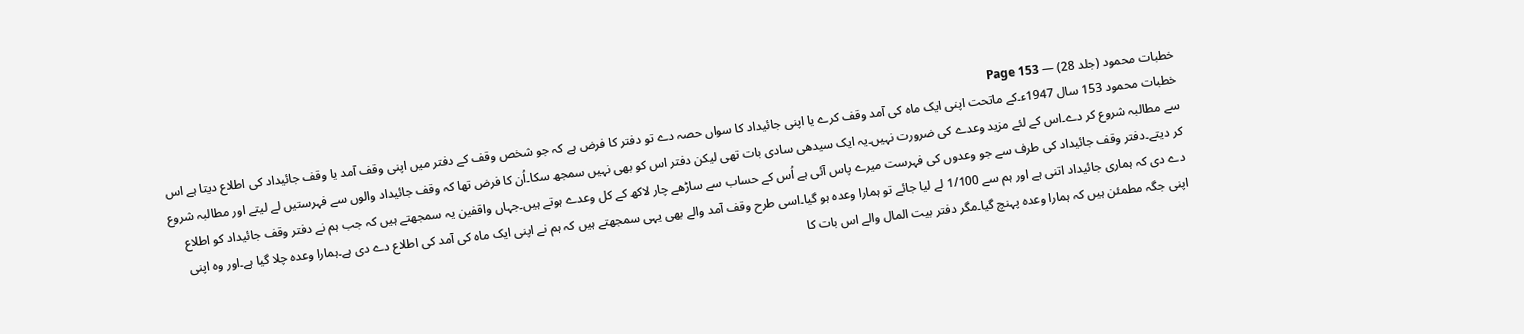خطبات محمود (جلد 28) — Page 153
خطبات محمود 153 سال 1947ء۔کے ماتحت اپنی ایک ماہ کی آمد وقف کرے یا اپنی جائیداد کا سواں حصہ دے تو دفتر کا فرض ہے کہ جو شخص وقف کے دفتر میں اپنی وقف آمد یا وقف جائیداد کی اطلاع دیتا ہے اس سے مطالبہ شروع کر دے۔اس کے لئے مزید وعدے کی ضرورت نہیں۔یہ ایک سیدھی سادی بات تھی لیکن دفتر اس کو بھی نہیں سمجھ سکا۔اُن کا فرض تھا کہ وقف جائیداد والوں سے فہرستیں لے لیتے اور مطالبہ شروع کر دیتے۔دفتر وقف جائیداد کی طرف سے جو وعدوں کی فہرست میرے پاس آئی ہے اُس کے حساب سے ساڑھے چار لاکھ کے کل وعدے ہوتے ہیں۔جہاں واقفین یہ سمجھتے ہیں کہ جب ہم نے دفتر وقف جائیداد کو اطلاع دے دی کہ ہماری جائیداد اتنی ہے اور ہم سے 1/100 لے لیا جائے تو ہمارا وعدہ ہو گیا۔اسی طرح وقف آمد والے بھی یہی سمجھتے ہیں کہ ہم نے اپنی ایک ماہ کی آمد کی اطلاع دے دی ہے۔ہمارا وعدہ چلا گیا ہے۔اور وہ اپنی اپنی جگہ مطمئن ہیں کہ ہمارا وعدہ پہنچ گیا۔مگر دفتر بیت المال والے اس بات کا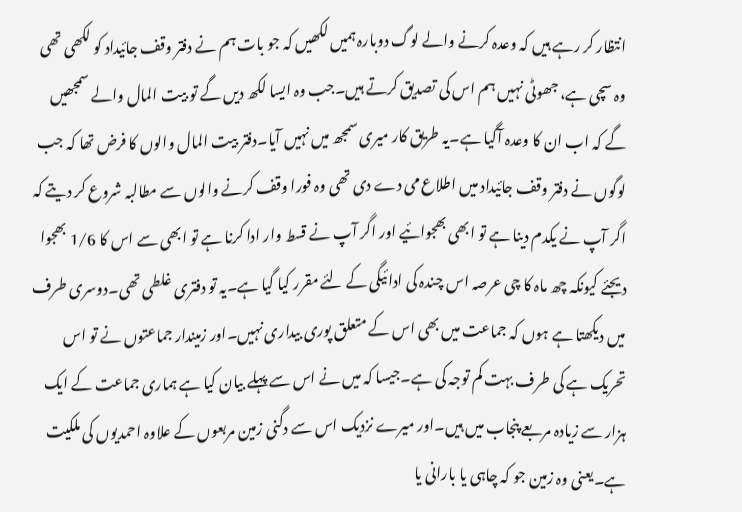انتظار کر رہے ہیں کہ وعدہ کرنے والے لوگ دوبارہ ہمیں لکھیں کہ جو بات ہم نے دفتر وقف جائیداد کو لکھی تھی وہ سچی ہے، جھوٹی نہیں ہم اس کی تصدیق کرتے ہیں۔جب وہ ایسا لکھ دیں گے تو بیت المال والے سمجھیں گے کہ اب ان کا وعدہ آگیا ہے۔یہ طریق کار میری سمجھ میں نہیں آیا۔دفتر بیت المال والوں کا فرض تھا کہ جب لوگوں نے دفتر وقف جائیداد میں اطلاع می دے دی تھی وہ فورا وقف کرنے والوں سے مطالبہ شروع کر دیتے کہ اگر آپ نے یکدم دینا ہے تو ابھی بھجوائیے اور اگر آپ نے قسط وار ادا کرنا ہے تو ابھی سے اس کا 1/6 بھجوا دیجئے کیونکہ چھ ماہ کا چی عرصہ اس چندہ کی ادائیگی کے لئے مقرر کیا گیا ہے۔یہ تو دفتری غلطی تھی۔دوسری طرف میں دیکھتا ہے ہوں کہ جماعت میں بھی اس کے متعلق پوری بیداری نہیں۔اور زمیندار جماعتوں نے تو اس تحریک ہے کی طرف بہت کم توجہ کی ہے۔جیسا کہ میں نے اس سے پہلے بیان کیا ہے ہماری جماعت کے ایک ہزار سے زیادہ مربعے پنجاب میں ہیں۔اور میرے نزدیک اس سے دگنی زمین مربعوں کے علاوہ احمدیوں کی ملکیت ہے۔یعنی وہ زمین جو کہ چاہی یا بارانی یا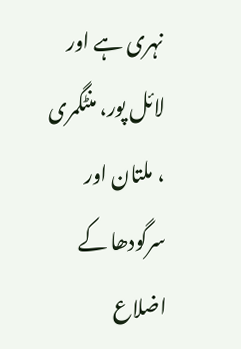نہری ہے اور لائل پور، منٹگمری ، ملتان اور سرگودھا کے اضلاع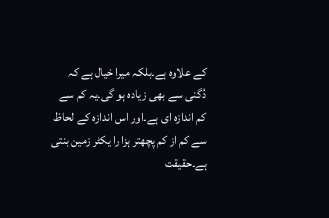کے علاوہ ہے۔بلکہ میرا خیال ہے کہ دُگنی سے بھی زیادہ ہو گی۔یہ کم سے کم اندازه ای ہے۔اور اس اندازہ کے لحاظ سے کم از کم پچھتر ہزا را یکٹر زمین بنتی ہے۔حقیقت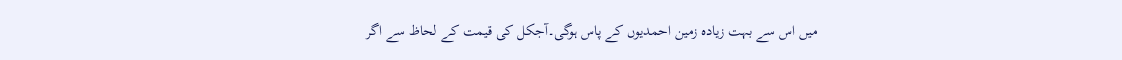میں اس سے بہت زیادہ زمین احمدیوں کے پاس ہوگی۔آجکل کی قیمت کے لحاظ سے اگر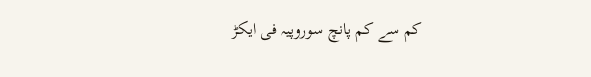کم سے کم پانچ سوروپیہ فی ایکڑ